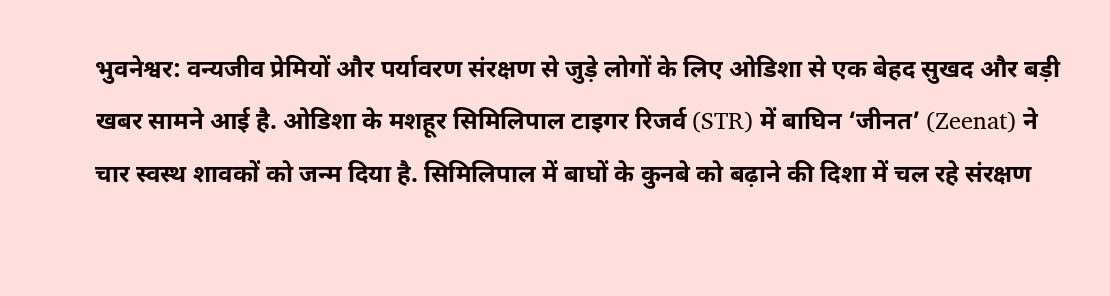भुवनेश्वर: वन्यजीव प्रेमियों और पर्यावरण संरक्षण से जुड़े लोगों के लिए ओडिशा से एक बेहद सुखद और बड़ी खबर सामने आई है. ओडिशा के मशहूर सिमिलिपाल टाइगर रिजर्व (STR) में बाघिन ‘जीनत’ (Zeenat) ने चार स्वस्थ शावकों को जन्म दिया है. सिमिलिपाल में बाघों के कुनबे को बढ़ाने की दिशा में चल रहे संरक्षण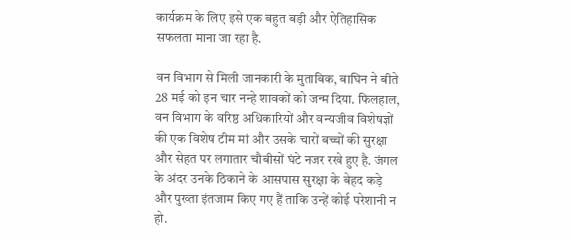कार्यक्रम के लिए इसे एक बहुत बड़ी और ऐतिहासिक सफलता माना जा रहा है.

वन विभाग से मिली जानकारी के मुताबिक, बाघिन ने बीते 28 मई को इन चार नन्हे शावकों को जन्म दिया. फिलहाल, वन विभाग के वरिष्ठ अधिकारियों और वन्यजीव विशेषज्ञों की एक विशेष टीम मां और उसके चारों बच्चों की सुरक्षा और सेहत पर लगातार चौबीसों घंटे नजर रखे हुए है. जंगल के अंदर उनके ठिकाने के आसपास सुरक्षा के बेहद कड़े और पुख्ता इंतजाम किए गए हैं ताकि उन्हें कोई परेशानी न हो.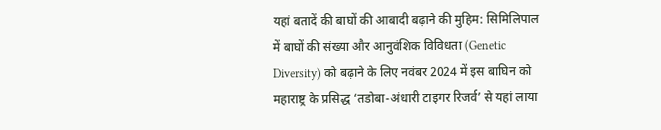यहां बतादें की बाघों की आबादी बढ़ाने की मुहिम: सिमिलिपाल में बाघों की संख्या और आनुवंशिक विविधता (Genetic Diversity) को बढ़ाने के लिए नवंबर 2024 में इस बाघिन को महाराष्ट्र के प्रसिद्ध ‘तडोबा-अंधारी टाइगर रिजर्व’ से यहां लाया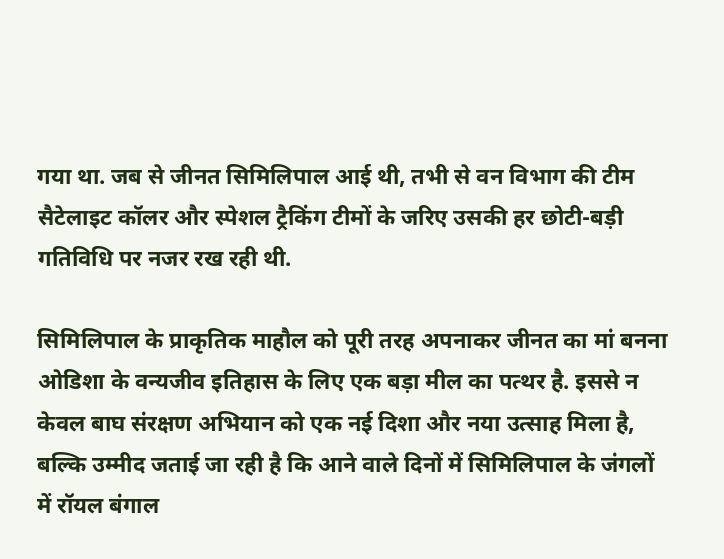गया था. जब से जीनत सिमिलिपाल आई थी, तभी से वन विभाग की टीम सैटेलाइट कॉलर और स्पेशल ट्रैकिंग टीमों के जरिए उसकी हर छोटी-बड़ी गतिविधि पर नजर रख रही थी.

सिमिलिपाल के प्राकृतिक माहौल को पूरी तरह अपनाकर जीनत का मां बनना ओडिशा के वन्यजीव इतिहास के लिए एक बड़ा मील का पत्थर है. इससे न केवल बाघ संरक्षण अभियान को एक नई दिशा और नया उत्साह मिला है, बल्कि उम्मीद जताई जा रही है कि आने वाले दिनों में सिमिलिपाल के जंगलों में रॉयल बंगाल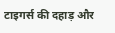टाइगर्स की दहाड़ और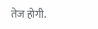तेज होगी.